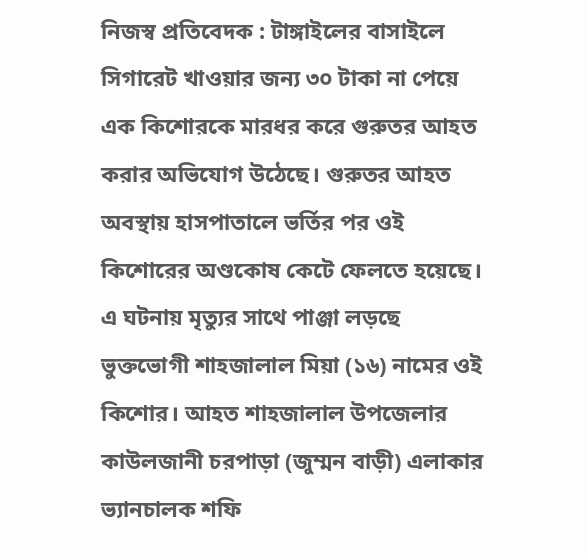নিজস্ব প্রতিবেদক : টাঙ্গাইলের বাসাইলে সিগারেট খাওয়ার জন্য ৩০ টাকা না পেয়ে এক কিশোরকে মারধর করে গুরুতর আহত করার অভিযোগ উঠেছে। গুরুতর আহত অবস্থায় হাসপাতালে ভর্তির পর ওই কিশোরের অণ্ডকোষ কেটে ফেলতে হয়েছে। এ ঘটনায় মৃত্যুর সাথে পাঞ্জা লড়ছে ভুক্তভোগী শাহজালাল মিয়া (১৬) নামের ওই কিশোর। আহত শাহজালাল উপজেলার কাউলজানী চরপাড়া (জুম্মন বাড়ী) এলাকার ভ্যানচালক শফি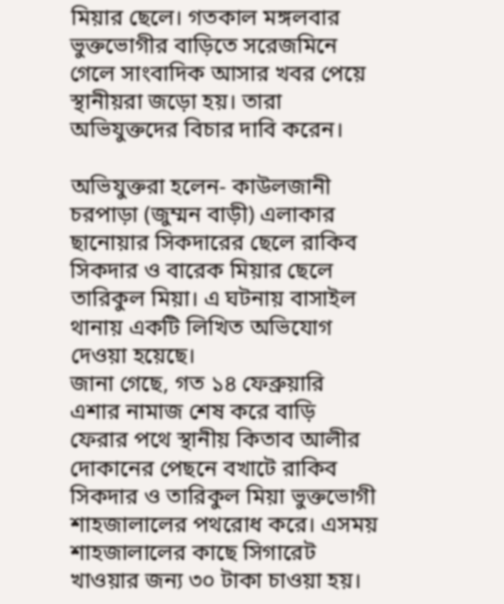মিয়ার ছেলে। গতকাল মঙ্গলবার ভুক্তভোগীর বাড়িতে সরেজমিনে গেলে সাংবাদিক আসার খবর পেয়ে স্থানীয়রা জড়ো হয়। তারা অভিযুক্তদের বিচার দাবি করেন।

অভিযুক্তরা হলেন- কাউলজানী চরপাড়া (জুম্মন বাড়ী) এলাকার ছানোয়ার সিকদারের ছেলে রাকিব সিকদার ও বারেক মিয়ার ছেলে তারিকুল মিয়া। এ ঘটনায় বাসাইল থানায় একটি লিখিত অভিযোগ দেওয়া হয়েছে।
জানা গেছে, গত ১৪ ফেব্রুয়ারি এশার নামাজ শেষ করে বাড়ি ফেরার পথে স্থানীয় কিতাব আলীর দোকানের পেছনে বখাটে রাকিব সিকদার ও তারিকুল মিয়া ভুক্তভোগী শাহজালালের পথরোধ করে। এসময় শাহজালালের কাছে সিগারেট খাওয়ার জন্য ৩০ টাকা চাওয়া হয়।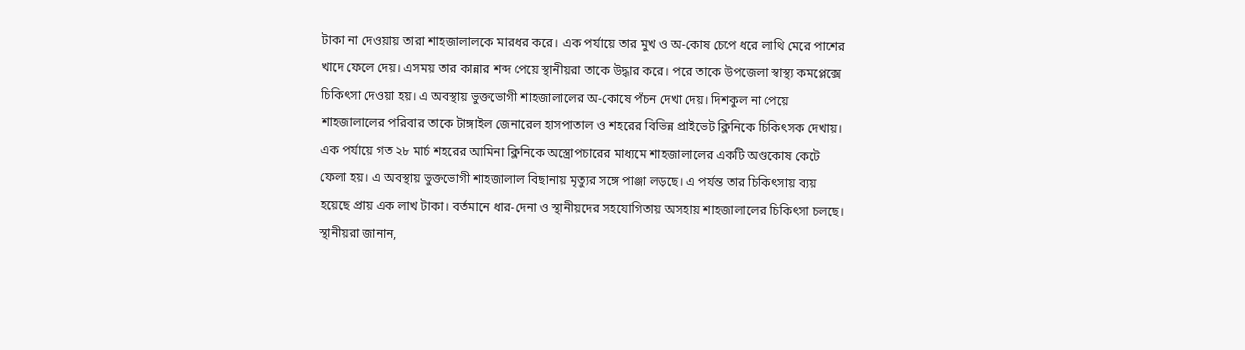টাকা না দেওয়ায় তারা শাহজালালকে মারধর করে। এক পর্যায়ে তার মুখ ও অ-কোষ চেপে ধরে লাথি মেরে পাশের খাদে ফেলে দেয়। এসময় তার কান্নার শব্দ পেয়ে স্থানীয়রা তাকে উদ্ধার করে। পরে তাকে উপজেলা স্বাস্থ্য কমপ্লেক্সে চিকিৎসা দেওয়া হয়। এ অবস্থায় ভুক্তভোগী শাহজালালের অ-কোষে পঁচন দেখা দেয়। দিশকুল না পেয়ে শাহজালালের পরিবার তাকে টাঙ্গাইল জেনারেল হাসপাতাল ও শহরের বিভিন্ন প্রাইভেট ক্লিনিকে চিকিৎসক দেখায়। এক পর্যায়ে গত ২৮ মার্চ শহরের আমিনা ক্লিনিকে অস্ত্রোপচারের মাধ্যমে শাহজালালের একটি অণ্ডকোষ কেটে ফেলা হয়। এ অবস্থায় ভুক্তভোগী শাহজালাল বিছানায় মৃত্যুর সঙ্গে পাঞ্জা লড়ছে। এ পর্যন্ত তার চিকিৎসায় ব্যয় হয়েছে প্রায় এক লাখ টাকা। বর্তমানে ধার-দেনা ও স্থানীয়দের সহযোগিতায় অসহায় শাহজালালের চিকিৎসা চলছে।
স্থানীয়রা জানান,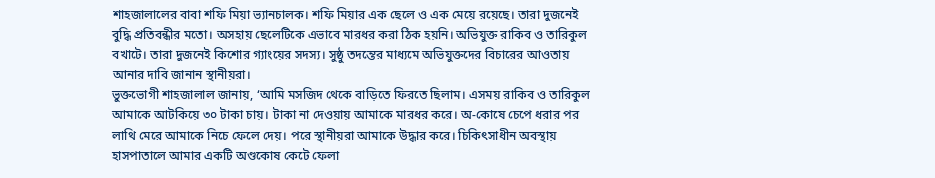শাহজালালের বাবা শফি মিয়া ভ্যানচালক। শফি মিয়ার এক ছেলে ও এক মেয়ে রয়েছে। তারা দুজনেই বুদ্ধি প্রতিবন্ধীর মতো। অসহায় ছেলেটিকে এভাবে মারধর করা ঠিক হয়নি। অভিযুক্ত রাকিব ও তারিকুল বখাটে। তারা দুজনেই কিশোর গ্যাংয়ের সদস্য। সুষ্ঠু তদন্তের মাধ্যমে অভিযুক্তদের বিচারের আওতায় আনার দাবি জানান স্থানীয়রা।
ভুক্তভোগী শাহজালাল জানায়, ‘আমি মসজিদ থেকে বাড়িতে ফিরতে ছিলাম। এসময় রাকিব ও তারিকুল আমাকে আটকিয়ে ৩০ টাকা চায়। টাকা না দেওয়ায় আমাকে মারধর করে। অ-কোষে চেপে ধরার পর লাথি মেরে আমাকে নিচে ফেলে দেয়। পরে স্থানীয়রা আমাকে উদ্ধার করে। চিকিৎসাধীন অবস্থায় হাসপাতালে আমার একটি অণ্ডকোষ কেটে ফেলা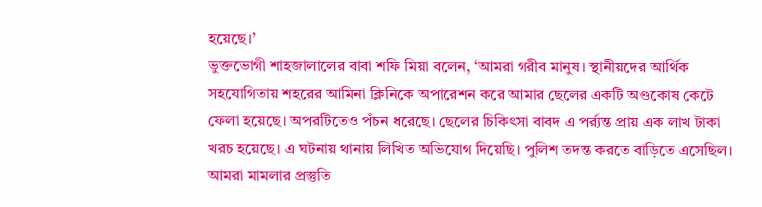হয়েছে।’
ভুক্তভোগী শাহজালালের বাবা শফি মিয়া বলেন, ‘আমরা গরীব মানুষ। স্থানীয়দের আর্থিক সহযোগিতায় শহরের আমিনা ক্লিনিকে অপারেশন করে আমার ছেলের একটি অণ্ডকোষ কেটে ফেলা হয়েছে। অপরটিতেও পঁচন ধরেছে। ছেলের চিকিৎসা বাবদ এ পর্র্যন্ত প্রায় এক লাখ টাকা খরচ হয়েছে। এ ঘটনায় থানায় লিখিত অভিযোগ দিয়েছি। পুলিশ তদন্ত করতে বাড়িতে এসেছিল। আমরা মামলার প্রস্তুতি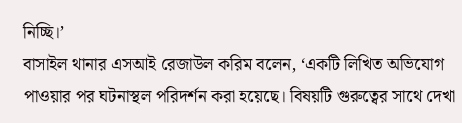নিচ্ছি।’
বাসাইল থানার এসআই রেজাউল করিম বলেন, ‘একটি লিখিত অভিযোগ পাওয়ার পর ঘটনাস্থল পরিদর্শন করা হয়েছে। বিষয়টি গুরুত্বের সাথে দেখা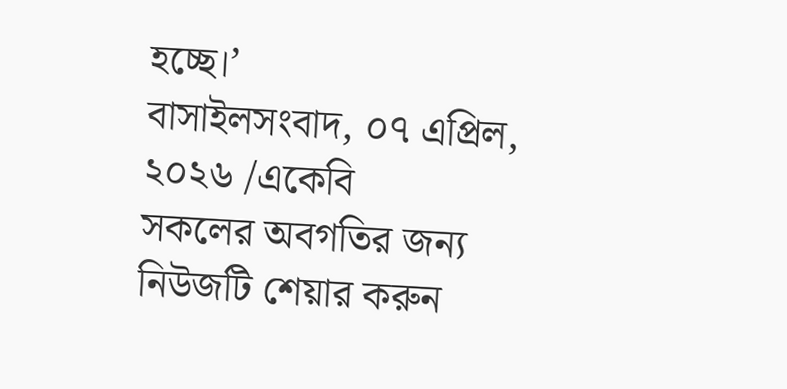হচ্ছে।’
বাসাইলসংবাদ, ০৭ এপ্রিল, ২০২৬ /একেবি
সকলের অবগতির জন্য নিউজটি শেয়ার করুন